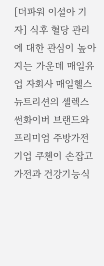[더파워 이설아 기자] 식후 혈당 관리에 대한 관심이 높아지는 가운데 매일유업 자회사 매일헬스뉴트리션의 셀렉스 썬화이버 브랜드와 프리미엄 주방가전 기업 쿠첸이 손잡고 가전과 건강기능식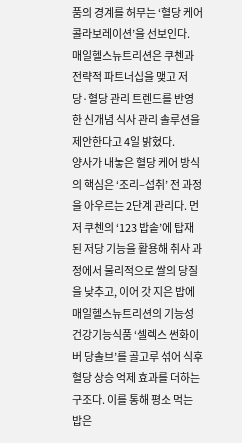품의 경계를 허무는 ‘혈당 케어 콜라보레이션’을 선보인다.
매일헬스뉴트리션은 쿠첸과 전략적 파트너십을 맺고 저당·혈당 관리 트렌드를 반영한 신개념 식사 관리 솔루션을 제안한다고 4일 밝혔다.
양사가 내놓은 혈당 케어 방식의 핵심은 ‘조리–섭취’ 전 과정을 아우르는 2단계 관리다. 먼저 쿠첸의 ‘123 밥솥’에 탑재된 저당 기능을 활용해 취사 과정에서 물리적으로 쌀의 당질을 낮추고, 이어 갓 지은 밥에 매일헬스뉴트리션의 기능성 건강기능식품 ‘셀렉스 썬화이버 당솔브’를 골고루 섞어 식후 혈당 상승 억제 효과를 더하는 구조다. 이를 통해 평소 먹는 밥은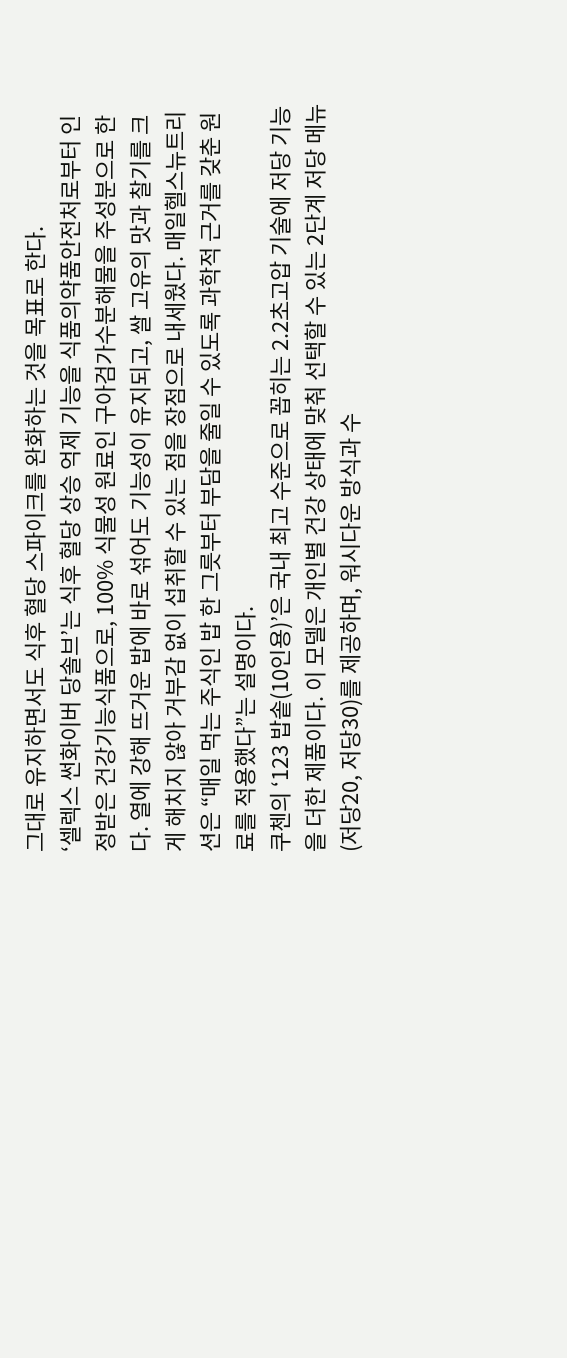그대로 유지하면서도 식후 혈당 스파이크를 완화하는 것을 목표로 한다.
‘셀렉스 썬화이버 당솔브’는 식후 혈당 상승 억제 기능을 식품의약품안전처로부터 인정받은 건강기능식품으로, 100% 식물성 원료인 구아검가수분해물을 주성분으로 한다. 열에 강해 뜨거운 밥에 바로 섞어도 기능성이 유지되고, 쌀 고유의 맛과 찰기를 크게 해치지 않아 거부감 없이 섭취할 수 있는 점을 장점으로 내세웠다. 매일헬스뉴트리션은 “매일 먹는 주식인 밥 한 그릇부터 부담을 줄일 수 있도록 과학적 근거를 갖춘 원료를 적용했다”는 설명이다.
쿠첸의 ‘123 밥솥(10인용)’은 국내 최고 수준으로 꼽히는 2.2초고압 기술에 저당 기능을 더한 제품이다. 이 모델은 개인별 건강 상태에 맞춰 선택할 수 있는 2단계 저당 메뉴(저당20, 저당30)를 제공하며, 워시다운 방식과 수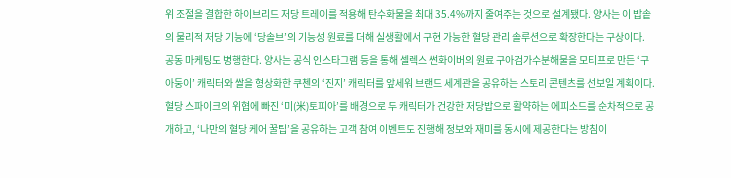위 조절을 결합한 하이브리드 저당 트레이를 적용해 탄수화물을 최대 35.4%까지 줄여주는 것으로 설계됐다. 양사는 이 밥솥의 물리적 저당 기능에 ‘당솔브’의 기능성 원료를 더해 실생활에서 구현 가능한 혈당 관리 솔루션으로 확장한다는 구상이다.
공동 마케팅도 병행한다. 양사는 공식 인스타그램 등을 통해 셀렉스 썬화이버의 원료 구아검가수분해물을 모티프로 만든 ‘구아둥이’ 캐릭터와 쌀을 형상화한 쿠첸의 ‘진지’ 캐릭터를 앞세워 브랜드 세계관을 공유하는 스토리 콘텐츠를 선보일 계획이다.
혈당 스파이크의 위협에 빠진 ‘미(米)토피아’를 배경으로 두 캐릭터가 건강한 저당밥으로 활약하는 에피소드를 순차적으로 공개하고, ‘나만의 혈당 케어 꿀팁’을 공유하는 고객 참여 이벤트도 진행해 정보와 재미를 동시에 제공한다는 방침이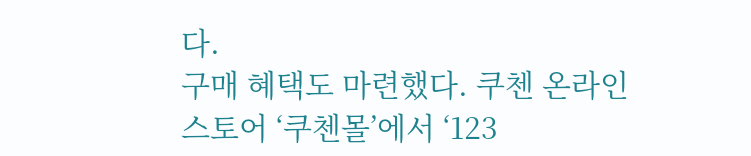다.
구매 혜택도 마련했다. 쿠첸 온라인 스토어 ‘쿠첸몰’에서 ‘123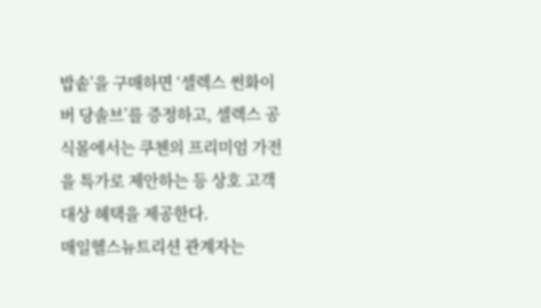밥솥’을 구매하면 ‘셀렉스 썬화이버 당솔브’를 증정하고, 셀렉스 공식몰에서는 쿠첸의 프리미엄 가전을 특가로 제안하는 등 상호 고객 대상 혜택을 제공한다.
매일헬스뉴트리션 관계자는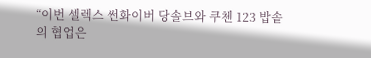“이번 셀렉스 썬화이버 당솔브와 쿠첸 123 밥솥의 협업은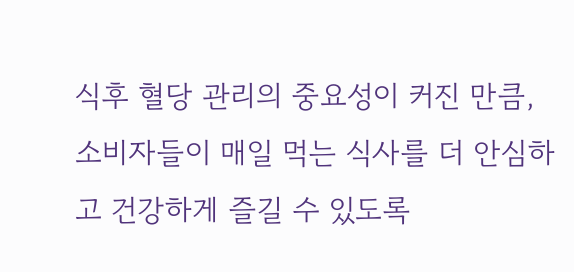식후 혈당 관리의 중요성이 커진 만큼, 소비자들이 매일 먹는 식사를 더 안심하고 건강하게 즐길 수 있도록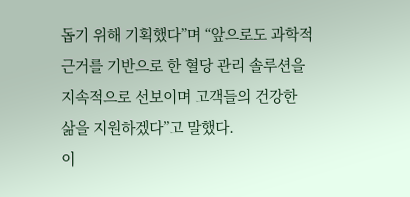돕기 위해 기획했다”며 “앞으로도 과학적 근거를 기반으로 한 혈당 관리 솔루션을 지속적으로 선보이며 고객들의 건강한 삶을 지원하겠다”고 말했다.
이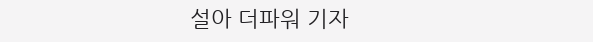설아 더파워 기자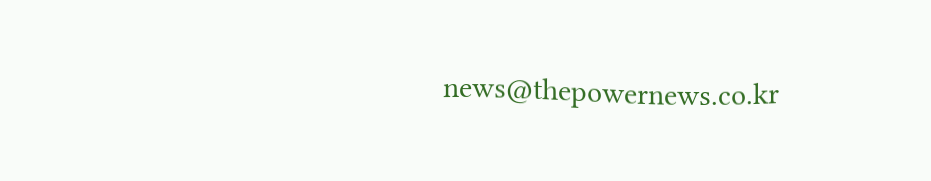news@thepowernews.co.kr